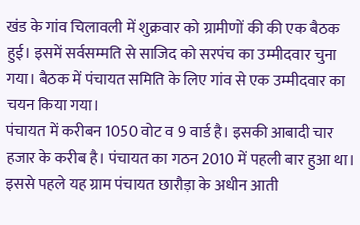खंड के गांव चिलावली में शुक्रवार को ग्रामीणों की की एक बैठक हुई। इसमें सर्वसम्मति से साजिद को सरपंच का उम्मीदवार चुना गया। बैठक में पंचायत समिति के लिए गांव से एक उम्मीदवार का चयन किया गया।
पंचायत में करीबन 1050 वोट व 9 वार्ड है। इसकी आबादी चार हजार के करीब है। पंचायत का गठन 2010 में पहली बार हुआ था। इससे पहले यह ग्राम पंचायत छारौड़ा के अधीन आती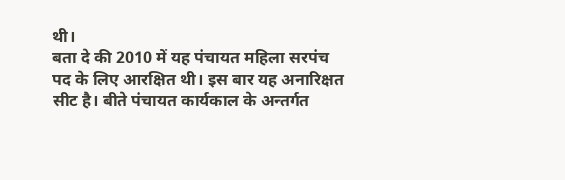थी।
बता दे की 2010 में यह पंचायत महिला सरपंच पद के लिए आरक्षित थी। इस बार यह अनारिक्षत सीट है। बीते पंचायत कार्यकाल के अन्तर्गत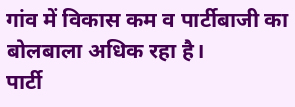गांव में विकास कम व पार्टीबाजी का बोलबाला अधिक रहा है।
पार्टी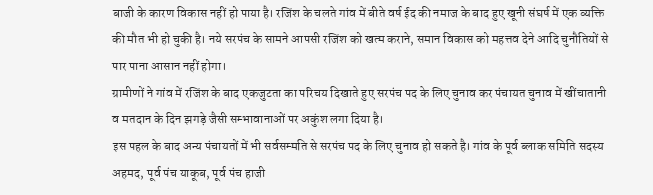बाजी के कारण विकास नहीं हो पाया है। रजिंश के चलते गांव में बीते वर्ष ईद की नमाज के बाद हुए खूनी संघर्ष में एक व्यक्ति की मौत भी हो चुकी है। नये सरपंच के सामने आपसी रजिंश को खत्म कराने, समान विकास को महत्तव देने आदि चुनौतियों से पार पाना आसान नहीं होगा।
ग्रामीणों ने गांव में रजिंश के बाद एकजुटता का परिचय दिखाते हुए सरपंच पद के लिए चुनाव कर पंचायत चुनाव में खींचातानी व मतदान के दिन झगड़े जैसी सम्भावानाओं पर अकुंश लगा दिया है।
इस पहल के बाद अन्य पंचायतों में भी सर्वसम्मति से सरपंच पद के लिए चुनाव हो सकते है। गांव के पूर्व ब्लाक समिति सदस्य अहमद, पूर्व पंच याकूब, पूर्व पंच हाजी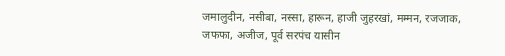जमालुदीन, नसीबा, नस्सा, हारून, हाजी जुहरखां, मम्मन, रजजाक, जफफा, अजीज, पूर्व सरपंच यासीन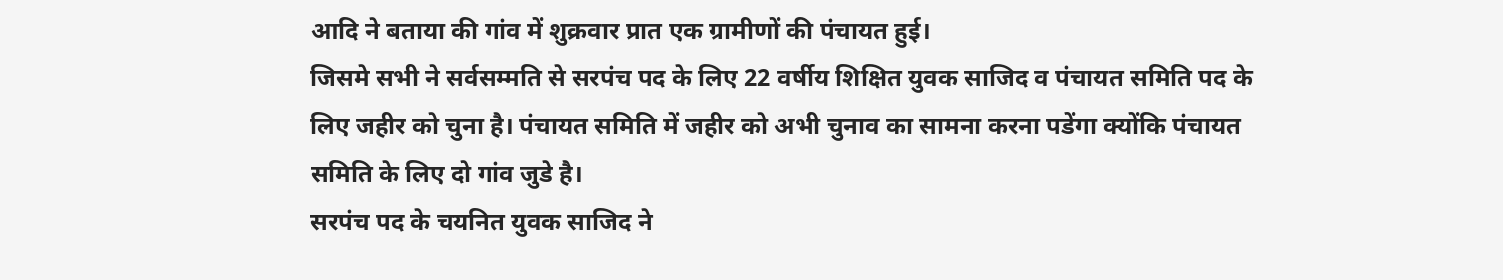आदि ने बताया की गांव में शुक्रवार प्रात एक ग्रामीणों की पंचायत हुई।
जिसमे सभी ने सर्वसम्मति से सरपंच पद के लिए 22 वर्षीय शिक्षित युवक साजिद व पंचायत समिति पद के लिए जहीर को चुना है। पंचायत समिति में जहीर को अभी चुनाव का सामना करना पडेंगा क्योंकि पंचायत समिति के लिए दो गांव जुडे है।
सरपंच पद के चयनित युवक साजिद ने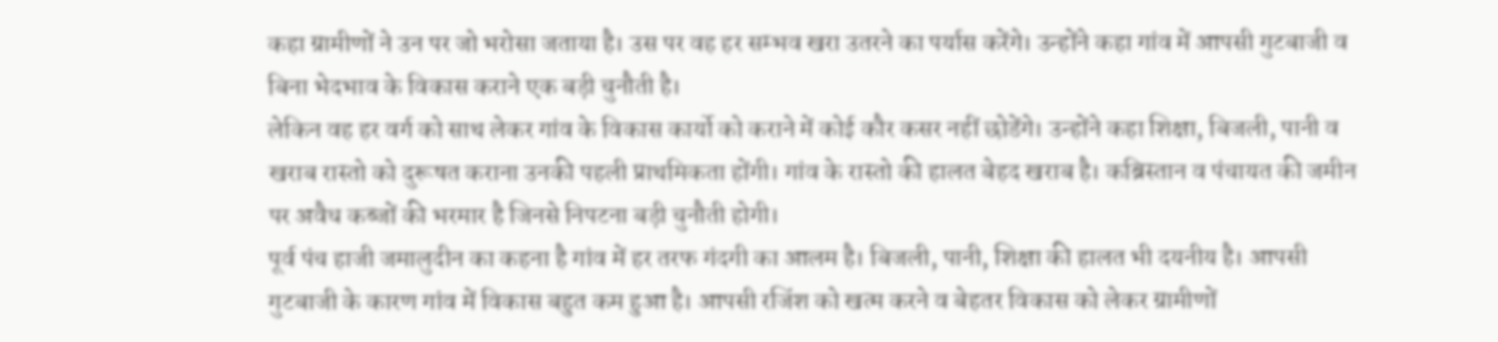कहा ग्रामीणों ने उन पर जो भरोसा जताया है। उस पर वह हर सम्भव खरा उतरने का पर्यास करेंगे। उन्होंने कहा गांव में आपसी गुटबाजी व बिना भेदभाव के विकास कराने एक बड़ी चुनौती है।
लेकिन वह हर वर्ग को साथ लेकर गांव के विकास कार्यो को कराने में कोई कौर कसर नहीं छोडेंगे। उन्होंने कहा शिक्षा, बिजली, पानी व खराब रास्तो को दुरूषत कराना उनकी पहली प्राथमिकता होंगी। गांव के रास्तो की हालत बेहद खराब है। कब्रिस्तान व पंचायत की जमीन पर अवैध कब्जों की भरमार है जिनसे निपटना बड़ी चुनौती होगी।
पूर्व पंच हाजी जमालुदीन का कहना है गांव में हर तरफ गंदगी का आलम है। बिजली, पानी, शिक्षा की हालत भी दयनीय है। आपसी गुटबाजी के कारण गांव में विकास बहुत कम हुआ है। आपसी रजिंश को खत्म करने व बेहतर विकास को लेकर ग्रामीणों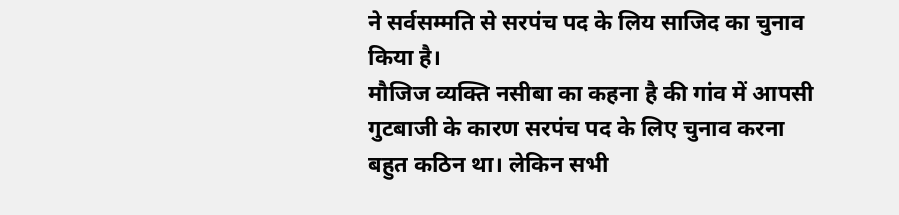ने सर्वसम्मति से सरपंच पद के लिय साजिद का चुनाव किया है।
मौजिज व्यक्ति नसीबा का कहना है की गांव में आपसी गुटबाजी के कारण सरपंच पद के लिए चुनाव करना बहुत कठिन था। लेकिन सभी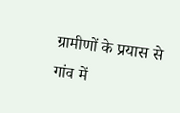ग्रामीणों के प्रयास से गांव में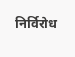निर्विरोध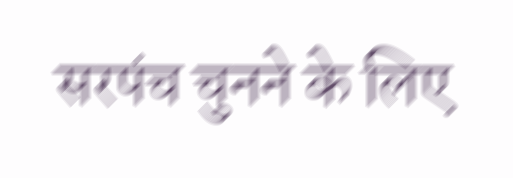सरपंच चुनने के लिए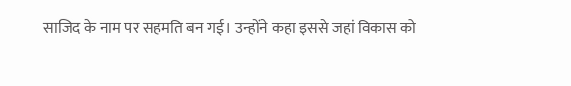साजिद के नाम पर सहमति बन गई। उन्होंने कहा इससे जहां विकास को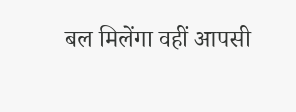बल मिलेंगा वहीं आपसी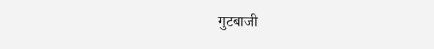गुटबाजी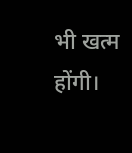भी खत्म होंगी।